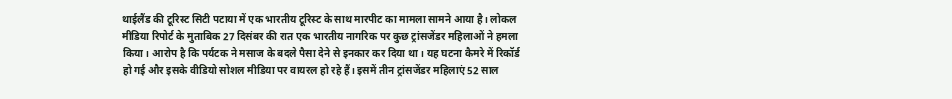थाईलैंड की टूरिस्ट सिटी पटाया में एक भारतीय टूरिस्ट के साथ मारपीट का मामला सामने आया है। लोकल मीडिया रिपोर्ट के मुताबिक 27 दिसंबर की रात एक भारतीय नागरिक पर कुछ ट्रांसजेंडर महिलाओं ने हमला किया। आरोप है कि पर्यटक ने मसाज के बदले पैसा देने से इनकार कर दिया था। यह घटना कैमरे में रिकॉर्ड हो गई और इसके वीडियो सोशल मीडिया पर वायरल हो रहे हैं। इसमें तीन ट्रांसजेंडर महिलाएं 52 साल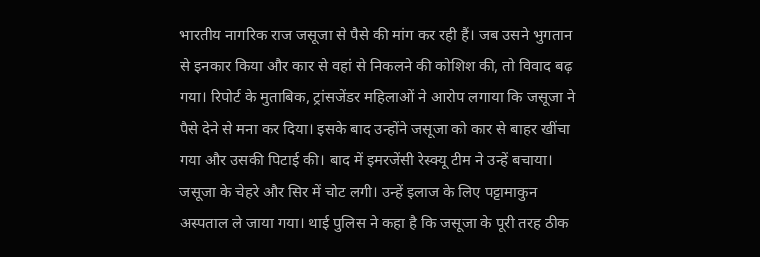भारतीय नागरिक राज जसूजा से पैसे की मांग कर रही हैं। जब उसने भुगतान से इनकार किया और कार से वहां से निकलने की कोशिश की, तो विवाद बढ़ गया। रिपोर्ट के मुताबिक, ट्रांसजेंडर महिलाओं ने आरोप लगाया कि जसूजा ने पैसे देने से मना कर दिया। इसके बाद उन्होंने जसूजा को कार से बाहर खींचा गया और उसकी पिटाई की। बाद में इमरजेंसी रेस्क्यू टीम ने उन्हें बचाया।
जसूजा के चेहरे और सिर में चोट लगी। उन्हें इलाज के लिए पट्टामाकुन अस्पताल ले जाया गया। थाई पुलिस ने कहा है कि जसूजा के पूरी तरह ठीक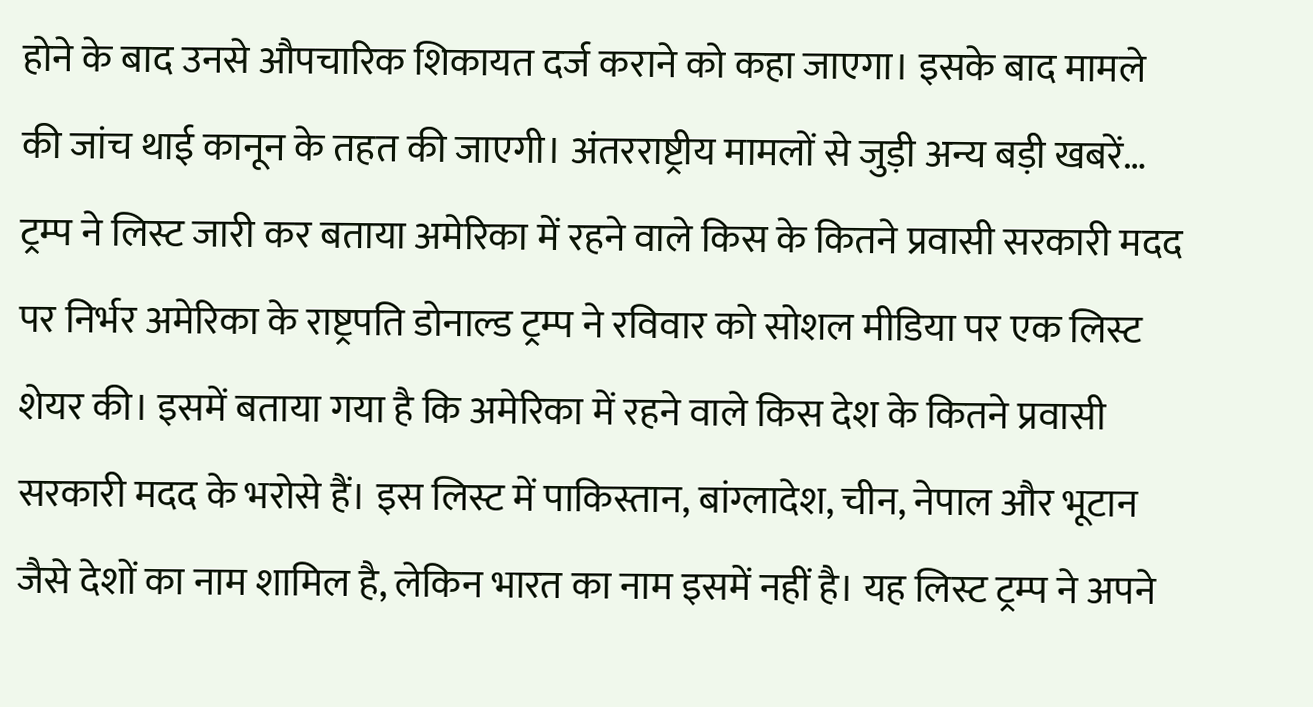होने के बाद उनसे औपचारिक शिकायत दर्ज कराने को कहा जाएगा। इसके बाद मामले की जांच थाई कानून के तहत की जाएगी। अंतरराष्ट्रीय मामलों से जुड़ी अन्य बड़ी खबरें… ट्रम्प ने लिस्ट जारी कर बताया अमेरिका में रहने वाले किस के कितने प्रवासी सरकारी मदद पर निर्भर अमेरिका के राष्ट्रपति डोनाल्ड ट्रम्प ने रविवार को सोशल मीडिया पर एक लिस्ट शेयर की। इसमें बताया गया है कि अमेरिका में रहने वाले किस देश के कितने प्रवासी सरकारी मदद के भरोसे हैं। इस लिस्ट में पाकिस्तान, बांग्लादेश, चीन, नेपाल और भूटान जैसे देशों का नाम शामिल है, लेकिन भारत का नाम इसमें नहीं है। यह लिस्ट ट्रम्प ने अपने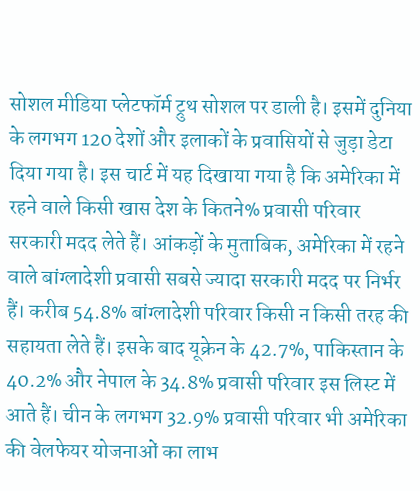सोशल मीडिया प्लेटफॉर्म ट्रुथ सोशल पर डाली है। इसमें दुनिया के लगभग 120 देशों और इलाकों के प्रवासियों से जुड़ा डेटा दिया गया है। इस चार्ट में यह दिखाया गया है कि अमेरिका में रहने वाले किसी खास देश के कितने% प्रवासी परिवार सरकारी मदद लेते हैं। आंकड़ों के मुताबिक, अमेरिका में रहने वाले बांग्लादेशी प्रवासी सबसे ज्यादा सरकारी मदद पर निर्भर हैं। करीब 54.8% बांग्लादेशी परिवार किसी न किसी तरह की सहायता लेते हैं। इसके बाद यूक्रेन के 42.7%, पाकिस्तान के 40.2% और नेपाल के 34.8% प्रवासी परिवार इस लिस्ट में आते हैं। चीन के लगभग 32.9% प्रवासी परिवार भी अमेरिका की वेलफेयर योजनाओं का लाभ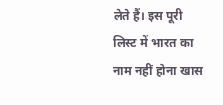लेते हैं। इस पूरी लिस्ट में भारत का नाम नहीं होना खास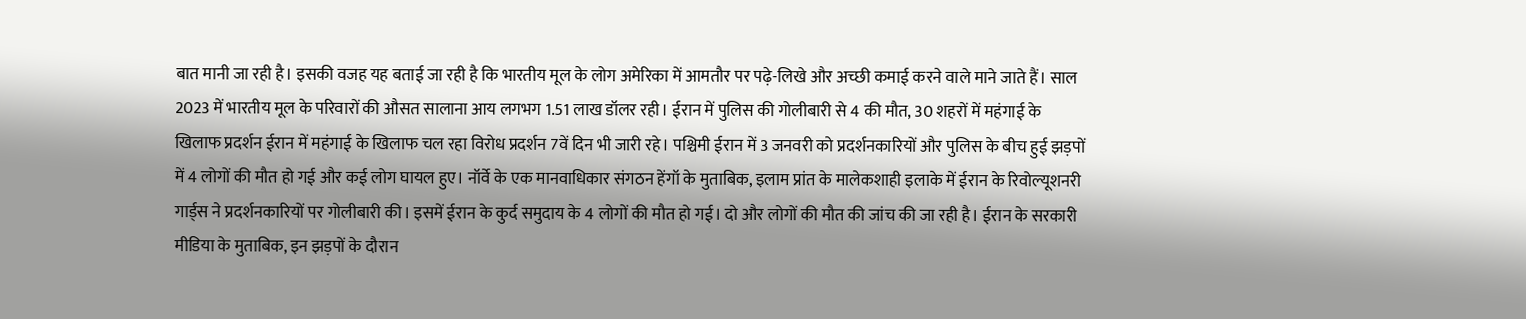बात मानी जा रही है। इसकी वजह यह बताई जा रही है कि भारतीय मूल के लोग अमेरिका में आमतौर पर पढ़े-लिखे और अच्छी कमाई करने वाले माने जाते हैं। साल 2023 में भारतीय मूल के परिवारों की औसत सालाना आय लगभग 1.51 लाख डॉलर रही। ईरान में पुलिस की गोलीबारी से 4 की मौत, 30 शहरों में महंगाई के खिलाफ प्रदर्शन ईरान में महंगाई के खिलाफ चल रहा विरोध प्रदर्शन 7वें दिन भी जारी रहे। पश्चिमी ईरान में 3 जनवरी को प्रदर्शनकारियों और पुलिस के बीच हुई झड़पों में 4 लोगों की मौत हो गई और कई लोग घायल हुए। नॉर्वे के एक मानवाधिकार संगठन हेंगॉ के मुताबिक, इलाम प्रांत के मालेकशाही इलाके में ईरान के रिवोल्यूशनरी गार्ड्स ने प्रदर्शनकारियों पर गोलीबारी की। इसमें ईरान के कुर्द समुदाय के 4 लोगों की मौत हो गई। दो और लोगों की मौत की जांच की जा रही है। ईरान के सरकारी मीडिया के मुताबिक, इन झड़पों के दौरान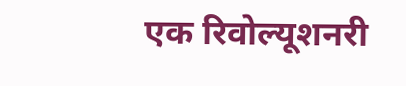एक रिवोल्यूशनरी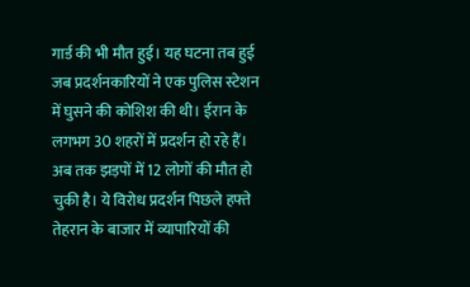गार्ड की भी मौत हुई। यह घटना तब हुई जब प्रदर्शनकारियों ने एक पुलिस स्टेशन में घुसने की कोशिश की थी। ईरान के लगभग 30 शहरों में प्रदर्शन हो रहे हैं। अब तक झड़पों में 12 लोगों की मौत हो चुकी है। ये विरोध प्रदर्शन पिछले हफ्ते तेहरान के बाजार में व्यापारियों की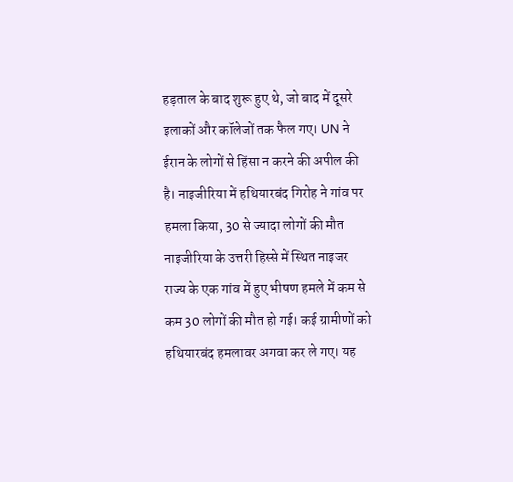हड़ताल के बाद शुरू हुए थे, जो बाद में दूसरे इलाकों और कॉलेजों तक फैल गए। UN ने ईरान के लोगों से हिंसा न करने की अपील की है। नाइजीरिया में हथियारबंद गिरोह ने गांव पर हमला किया, 30 से ज्यादा लोगों की मौत नाइजीरिया के उत्तरी हिस्से में स्थित नाइजर राज्य के एक गांव में हुए भीषण हमले में कम से कम 30 लोगों की मौत हो गई। कई ग्रामीणों को हथियारबंद हमलावर अगवा कर ले गए। यह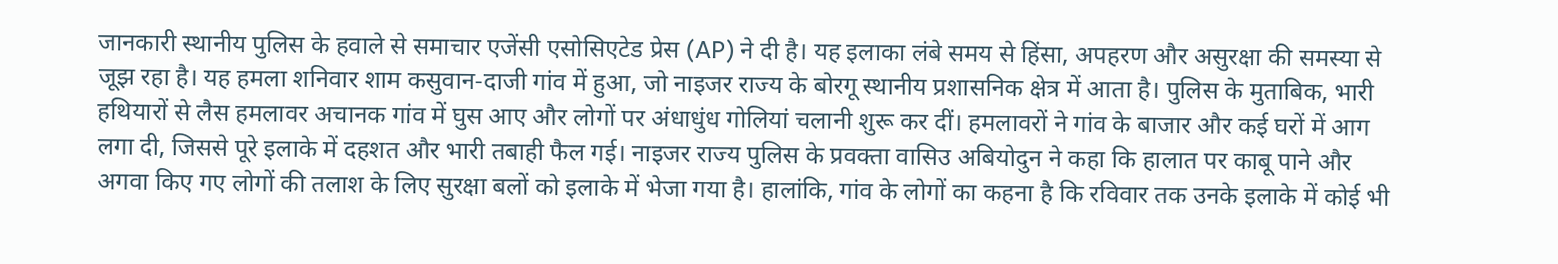जानकारी स्थानीय पुलिस के हवाले से समाचार एजेंसी एसोसिएटेड प्रेस (AP) ने दी है। यह इलाका लंबे समय से हिंसा, अपहरण और असुरक्षा की समस्या से जूझ रहा है। यह हमला शनिवार शाम कसुवान-दाजी गांव में हुआ, जो नाइजर राज्य के बोरगू स्थानीय प्रशासनिक क्षेत्र में आता है। पुलिस के मुताबिक, भारी हथियारों से लैस हमलावर अचानक गांव में घुस आए और लोगों पर अंधाधुंध गोलियां चलानी शुरू कर दीं। हमलावरों ने गांव के बाजार और कई घरों में आग लगा दी, जिससे पूरे इलाके में दहशत और भारी तबाही फैल गई। नाइजर राज्य पुलिस के प्रवक्ता वासिउ अबियोदुन ने कहा कि हालात पर काबू पाने और अगवा किए गए लोगों की तलाश के लिए सुरक्षा बलों को इलाके में भेजा गया है। हालांकि, गांव के लोगों का कहना है कि रविवार तक उनके इलाके में कोई भी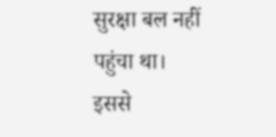सुरक्षा बल नहीं पहुंचा था। इससे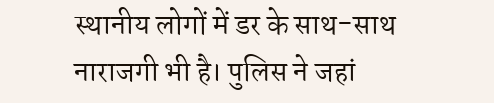स्थानीय लोगों में डर के साथ-साथ नाराजगी भी है। पुलिस ने जहां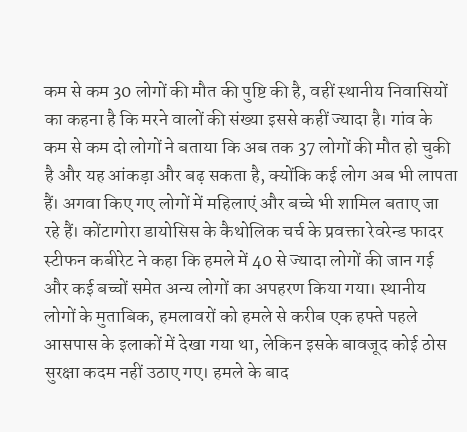कम से कम 30 लोगों की मौत की पुष्टि की है, वहीं स्थानीय निवासियों का कहना है कि मरने वालों की संख्या इससे कहीं ज्यादा है। गांव के कम से कम दो लोगों ने बताया कि अब तक 37 लोगों की मौत हो चुकी है और यह आंकड़ा और बढ़ सकता है, क्योंकि कई लोग अब भी लापता हैं। अगवा किए गए लोगों में महिलाएं और बच्चे भी शामिल बताए जा रहे हैं। कोंटागोरा डायोसिस के कैथोलिक चर्च के प्रवक्ता रेवरेन्ड फादर स्टीफन कबीरेट ने कहा कि हमले में 40 से ज्यादा लोगों की जान गई और कई बच्चों समेत अन्य लोगों का अपहरण किया गया। स्थानीय लोगों के मुताबिक, हमलावरों को हमले से करीब एक हफ्ते पहले आसपास के इलाकों में देखा गया था, लेकिन इसके बावजूद कोई ठोस सुरक्षा कदम नहीं उठाए गए। हमले के बाद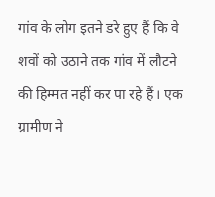गांव के लोग इतने डरे हुए हैं कि वे शवों को उठाने तक गांव में लौटने की हिम्मत नहीं कर पा रहे हैं। एक ग्रामीण ने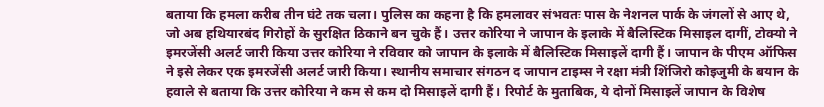बताया कि हमला करीब तीन घंटे तक चला। पुलिस का कहना है कि हमलावर संभवतः पास के नेशनल पार्क के जंगलों से आए थे, जो अब हथियारबंद गिरोहों के सुरक्षित ठिकाने बन चुके हैं। उत्तर कोरिया ने जापान के इलाके में बैलिस्टिक मिसाइल दागीं, टोक्यो ने इमरजेंसी अलर्ट जारी किया उत्तर कोरिया ने रविवार को जापान के इलाके में बैलिस्टिक मिसाइलें दागी हैं। जापान के पीएम ऑफिस ने इसे लेकर एक इमरजेंसी अलर्ट जारी किया। स्थानीय समाचार संगठन द जापान टाइम्स ने रक्षा मंत्री शिंजिरो कोइजुमी के बयान के हवाले से बताया कि उत्तर कोरिया ने कम से कम दो मिसाइलें दागी हैं। रिपोर्ट के मुताबिक, ये दोनों मिसाइलें जापान के विशेष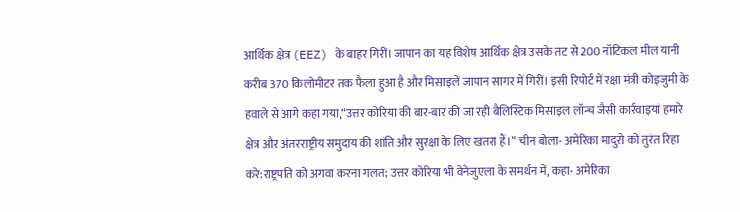आर्थिक क्षेत्र (EEZ) के बाहर गिरीं। जापान का यह विशेष आर्थिक क्षेत्र उसके तट से 200 नॉटिकल मील यानी करीब 370 किलोमीटर तक फैला हुआ है और मिसाइलें जापान सागर में गिरीं। इसी रिपोर्ट में रक्षा मंत्री कोइजुमी के हवाले से आगे कहा गया,“उत्तर कोरिया की बार-बार की जा रही बैलिस्टिक मिसाइल लॉन्च जैसी कार्रवाइयां हमारे क्षेत्र और अंतरराष्ट्रीय समुदाय की शांति और सुरक्षा के लिए खतरा हैं।” चीन बोला- अमेरिका मादुरो को तुरंत रिहा करे:राष्ट्रपति को अगवा करना गलत; उत्तर कोरिया भी वेनेजुएला के समर्थन में, कहा- अमेरिका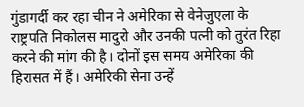गुंडागर्दी कर रहा चीन ने अमेरिका से वेनेजुएला के राष्ट्रपति निकोलस मादुरो और उनकी पत्नी को तुरंत रिहा करने की मांग की है। दोनों इस समय अमेरिका की हिरासत में हैं। अमेरिकी सेना उन्हें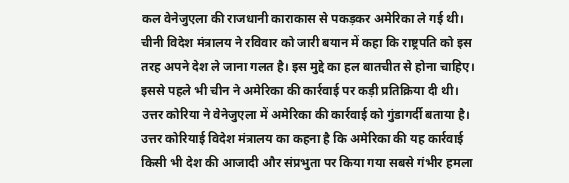कल वेनेजुएला की राजधानी काराकास से पकड़कर अमेरिका ले गई थी। चीनी विदेश मंत्रालय ने रविवार को जारी बयान में कहा कि राष्ट्रपति को इस तरह अपने देश ले जाना गलत है। इस मुद्दे का हल बातचीत से होना चाहिए। इससे पहले भी चीन ने अमेरिका की कार्रवाई पर कड़ी प्रतिक्रिया दी थी। उत्तर कोरिया ने वेनेजुएला में अमेरिका की कार्रवाई को गुंडागर्दी बताया है। उत्तर कोरियाई विदेश मंत्रालय का कहना है कि अमेरिका की यह कार्रवाई किसी भी देश की आजादी और संप्रभुता पर किया गया सबसे गंभीर हमला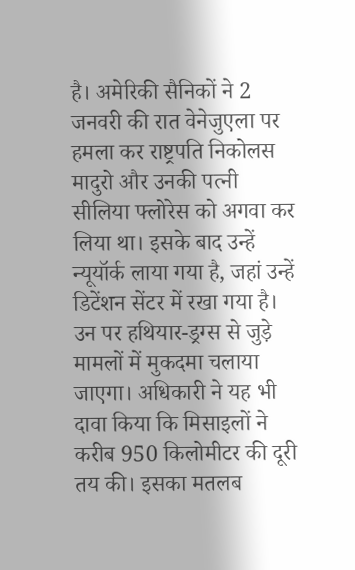है। अमेरिकी सैनिकों ने 2 जनवरी की रात वेनेजुएला पर हमला कर राष्ट्रपति निकोलस मादुरो और उनकी पत्नी सीलिया फ्लोरेस को अगवा कर लिया था। इसके बाद उन्हें न्यूयॉर्क लाया गया है, जहां उन्हें डिटेंशन सेंटर में रखा गया है। उन पर हथियार-ड्रग्स से जुड़े मामलों में मुकदमा चलाया जाएगा। अधिकारी ने यह भी दावा किया कि मिसाइलों ने करीब 950 किलोमीटर की दूरी तय की। इसका मतलब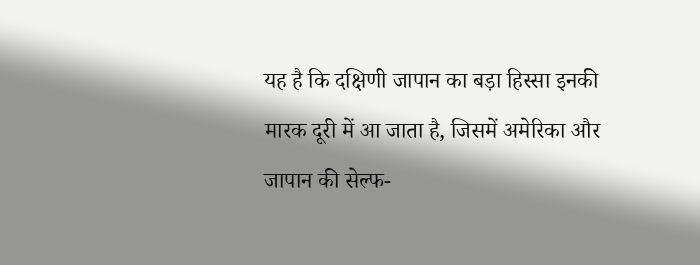यह है कि दक्षिणी जापान का बड़ा हिस्सा इनकी मारक दूरी में आ जाता है, जिसमें अमेरिका और जापान की सेल्फ-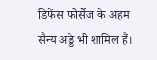डिफेंस फोर्सेज के अहम सैन्य अड्डे भी शामिल हैं।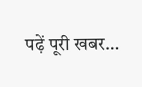पढ़ें पूरी खबर…